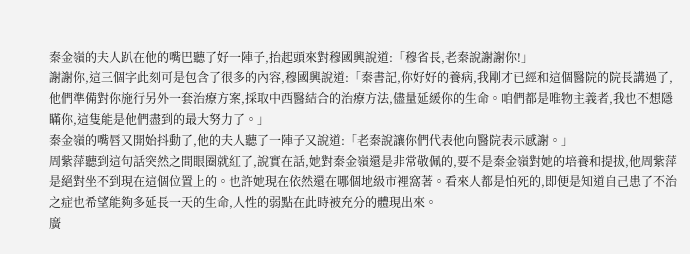秦金嶺的夫人趴在他的嘴巴聽了好一陣子,抬起頭來對穆國興說道:「穆省長,老秦說謝謝你!」
謝謝你,這三個字此刻可是包含了很多的內容,穆國興說道:「秦書記,你好好的養病,我剛才已經和這個醫院的院長講過了,他們準備對你施行另外一套治療方案,採取中西醫結合的治療方法,儘量延緩你的生命。咱們都是唯物主義者,我也不想隱瞞你,這隻能是他們盡到的最大努力了。」
秦金嶺的嘴唇又開始抖動了,他的夫人聽了一陣子又說道:「老秦說讓你們代表他向醫院表示感謝。」
周紫萍聽到這句話突然之間眼圈就紅了,說實在話,她對秦金嶺還是非常敬佩的,要不是秦金嶺對她的培養和提拔,他周紫萍是絕對坐不到現在這個位置上的。也許她現在依然還在哪個地級市裡窩著。看來人都是怕死的,即便是知道自己患了不治之症也希望能夠多延長一天的生命,人性的弱點在此時被充分的體現出來。
廣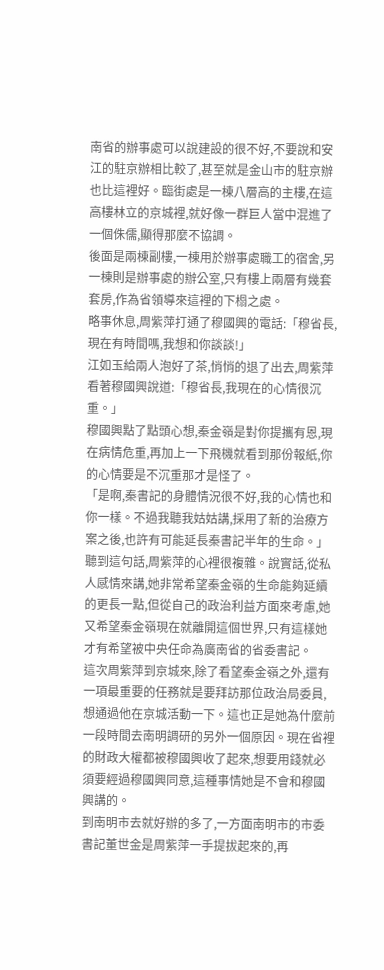南省的辦事處可以說建設的很不好,不要說和安江的駐京辦相比較了,甚至就是金山市的駐京辦也比這裡好。臨街處是一棟八層高的主樓,在這高樓林立的京城裡,就好像一群巨人當中混進了一個侏儒,顯得那麼不協調。
後面是兩棟副樓,一棟用於辦事處職工的宿舍,另一棟則是辦事處的辦公室,只有樓上兩層有幾套套房,作為省領導來這裡的下榻之處。
略事休息,周紫萍打通了穆國興的電話:「穆省長,現在有時間嗎,我想和你談談!」
江如玉給兩人泡好了茶,悄悄的退了出去,周紫萍看著穆國興說道:「穆省長,我現在的心情很沉重。」
穆國興點了點頭心想,秦金嶺是對你提攜有恩,現在病情危重,再加上一下飛機就看到那份報紙,你的心情要是不沉重那才是怪了。
「是啊,秦書記的身體情況很不好,我的心情也和你一樣。不過我聽我姑姑講,採用了新的治療方案之後,也許有可能延長秦書記半年的生命。」
聽到這句話,周紫萍的心裡很複雜。說實話,從私人感情來講,她非常希望秦金嶺的生命能夠延續的更長一點,但從自己的政治利益方面來考慮,她又希望秦金嶺現在就離開這個世界,只有這樣她才有希望被中央任命為廣南省的省委書記。
這次周紫萍到京城來,除了看望秦金嶺之外,還有一項最重要的任務就是要拜訪那位政治局委員,想通過他在京城活動一下。這也正是她為什麼前一段時間去南明調研的另外一個原因。現在省裡的財政大權都被穆國興收了起來,想要用錢就必須要經過穆國興同意,這種事情她是不會和穆國興講的。
到南明市去就好辦的多了,一方面南明市的市委書記董世金是周紫萍一手提拔起來的,再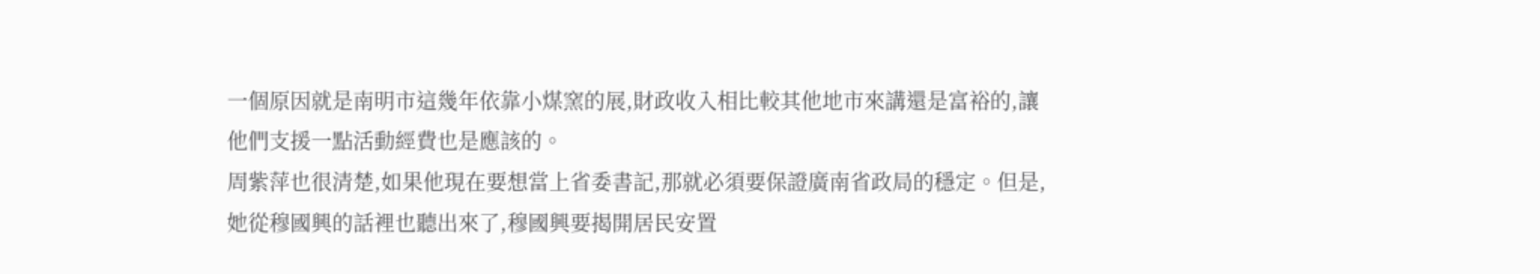一個原因就是南明市這幾年依靠小煤窯的展,財政收入相比較其他地市來講還是富裕的,讓他們支援一點活動經費也是應該的。
周紫萍也很清楚,如果他現在要想當上省委書記,那就必須要保證廣南省政局的穩定。但是,她從穆國興的話裡也聽出來了,穆國興要揭開居民安置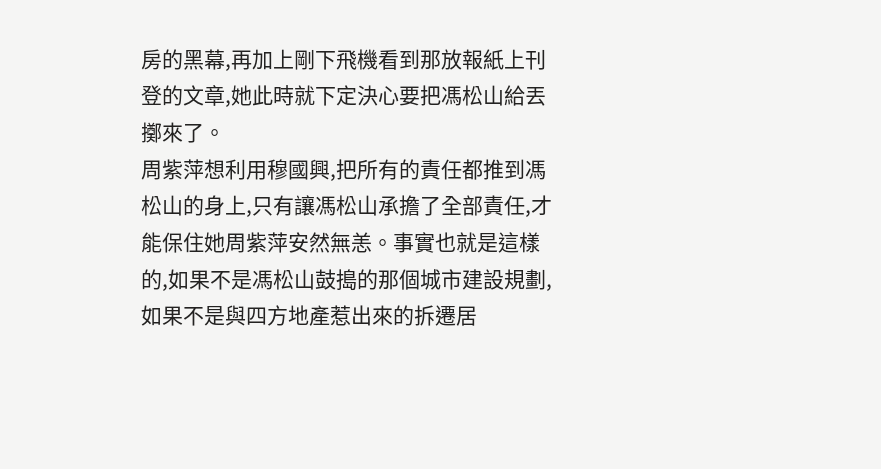房的黑幕,再加上剛下飛機看到那放報紙上刊登的文章,她此時就下定決心要把馮松山給丟擲來了。
周紫萍想利用穆國興,把所有的責任都推到馮松山的身上,只有讓馮松山承擔了全部責任,才能保住她周紫萍安然無恙。事實也就是這樣的,如果不是馮松山鼓搗的那個城市建設規劃,如果不是與四方地產惹出來的拆遷居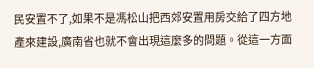民安置不了,如果不是馮松山把西郊安置用房交給了四方地產來建設,廣南省也就不會出現這麼多的問題。從這一方面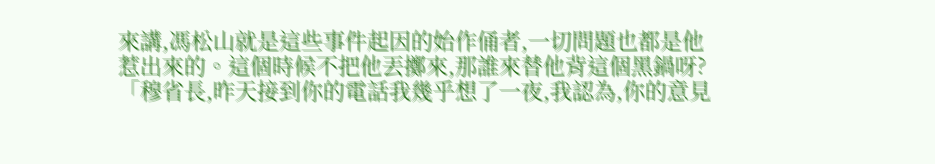來講,馮松山就是這些事件起因的始作俑者,一切問題也都是他惹出來的。這個時候不把他丟擲來,那誰來替他背這個黑鍋呀?
「穆省長,昨天接到你的電話我幾乎想了一夜,我認為,你的意見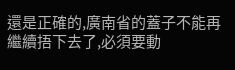還是正確的,廣南省的蓋子不能再繼續捂下去了,必須要動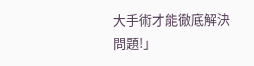大手術才能徹底解決問題!」